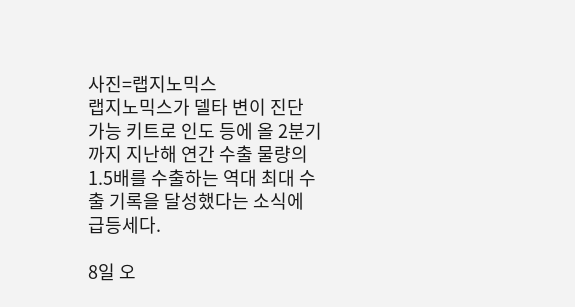사진=랩지노믹스
랩지노믹스가 델타 변이 진단 가능 키트로 인도 등에 올 2분기까지 지난해 연간 수출 물량의 1.5배를 수출하는 역대 최대 수출 기록을 달성했다는 소식에 급등세다.

8일 오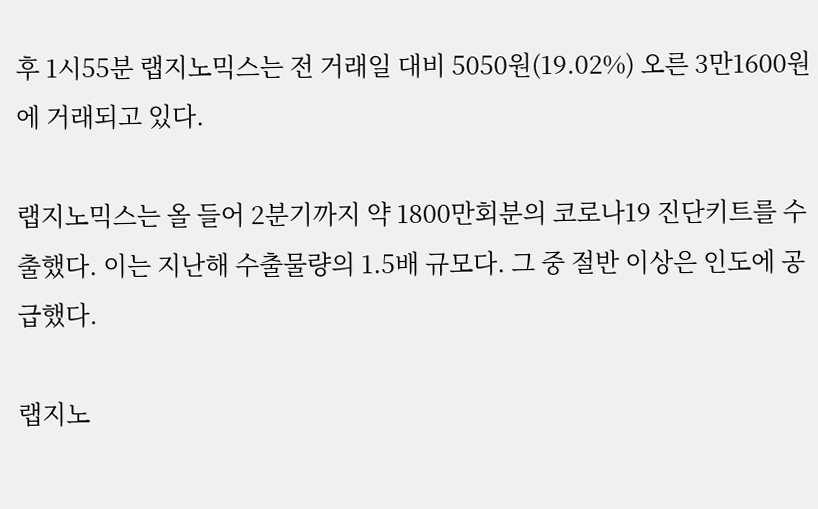후 1시55분 랩지노믹스는 전 거래일 대비 5050원(19.02%) 오른 3만1600원에 거래되고 있다.

랩지노믹스는 올 들어 2분기까지 약 1800만회분의 코로나19 진단키트를 수출했다. 이는 지난해 수출물량의 1.5배 규모다. 그 중 절반 이상은 인도에 공급했다.

랩지노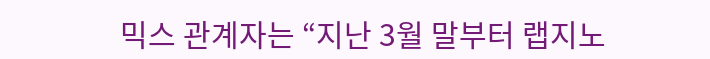믹스 관계자는 “지난 3월 말부터 랩지노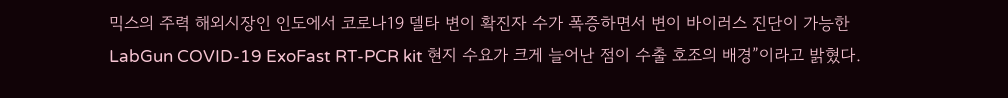믹스의 주력 해외시장인 인도에서 코로나19 델타 변이 확진자 수가 폭증하면서 변이 바이러스 진단이 가능한 LabGun COVID-19 ExoFast RT-PCR kit 현지 수요가 크게 늘어난 점이 수출 호조의 배경”이라고 밝혔다.